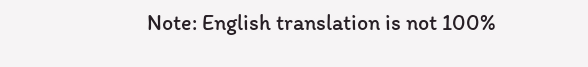Note: English translation is not 100%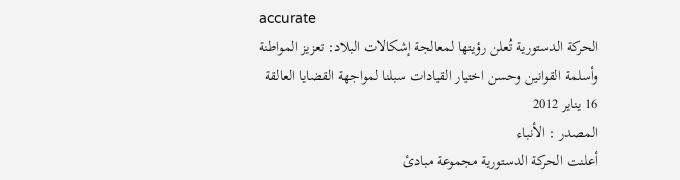accurate
الحركة الدستورية تُعلن رؤيتها لمعالجة إشكالات البلاد: تعزيز المواطنة وأسلمة القوانين وحسن اختيار القيادات سبلنا لمواجهة القضايا العالقة
16 يناير 2012
المصدر : الأنباء
أعلنت الحركة الدستورية مجموعة مبادئ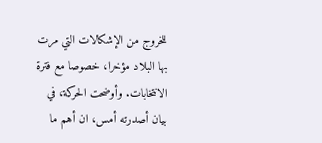للخروج من الإشكالات التي مرت بها البلاد مؤخرا، خصوصا مع فترة الانتخابات. وأوضحت الحركة، في بيان أصدرته أمس، ان أهم ما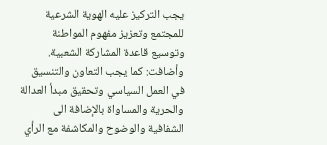يجب التركيز عليه الهوية الشرعية للمجتمع وتعزيز مفهوم المواطنة وتوسيع قاعدة المشاركة الشعبية.
وأضافت: كما يجب التعاون والتنسيق في العمل السياسي وتحقيق مبدأ العدالة والحرية والمساواة بالإضافة الى الشفافية والوضوح والمكاشفة مع الرأي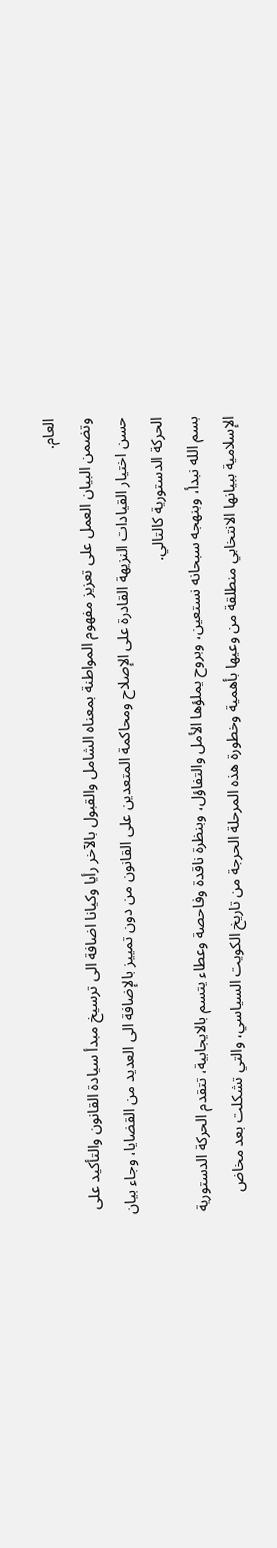العام.
وتضمن البيان العمل على تعزيز مفهوم المواطنة بمعناه الشامل والقبول بالآخر رأيا وكيانا اضافة الى ترسيخ مبدأ سيادة القانون والتأكيد على حسن اختيار القيادات النزيهة القادرة على الإصلاح ومحاكمة المتعدين على القانون من دون تمييز بالإضافة الى العديد من القضايا، وجاء بيان الحركة الدستورية كالتالي.
بسم الله نبدأ، وبنهجه سبحانه نستعين، وبروح يملؤها الأمل والتفاؤل، وبنظرة ناقدة وفاحصة وعطاء يتسم بالايجابية، تتقدم الحركة الدستورية الإسلامية ببيانها الانتخابي منطلقة من وعيها بأهمية وخطورة هذه المرحلة الحرجة من تاريخ الكويت السياسي، والتي تشكلت بعد مخاض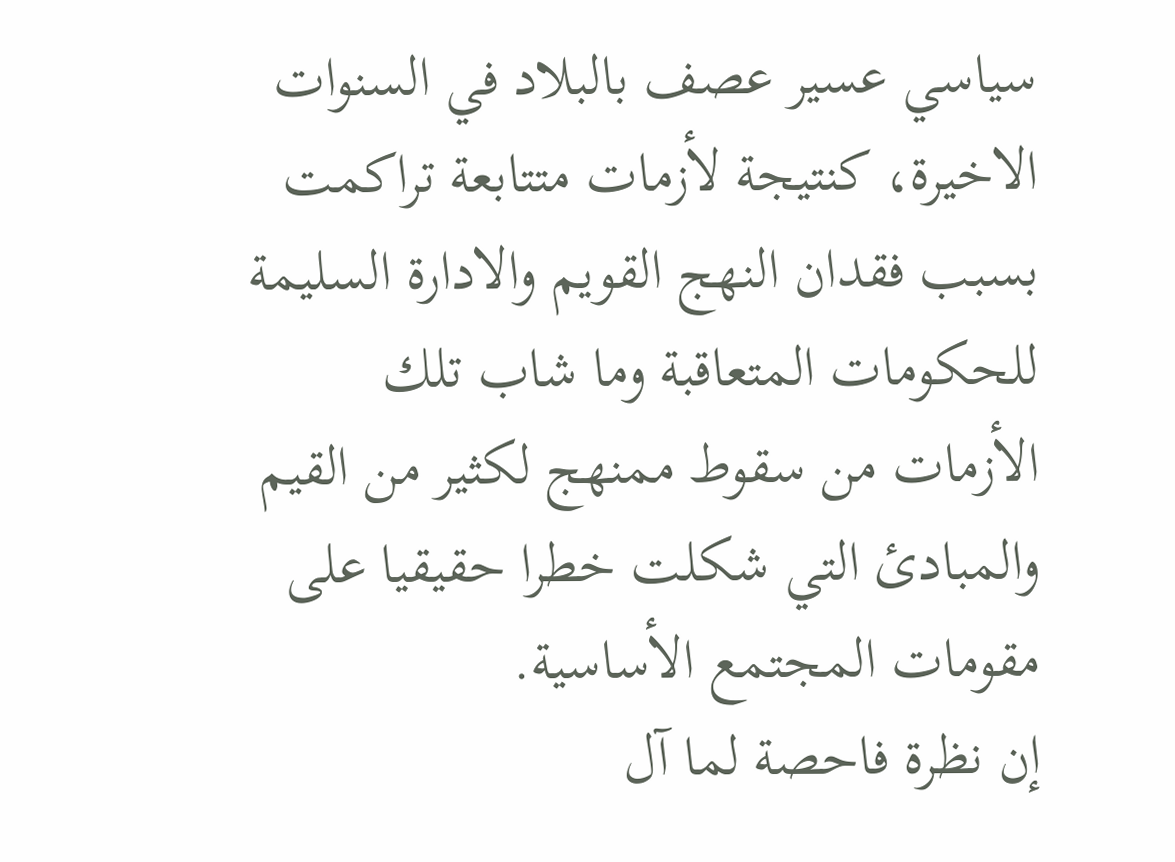سياسي عسير عصف بالبلاد في السنوات الاخيرة، كنتيجة لأزمات متتابعة تراكمت بسبب فقدان النهج القويم والادارة السليمة للحكومات المتعاقبة وما شاب تلك الأزمات من سقوط ممنهج لكثير من القيم والمبادئ التي شكلت خطرا حقيقيا على مقومات المجتمع الأساسية.
إن نظرة فاحصة لما آل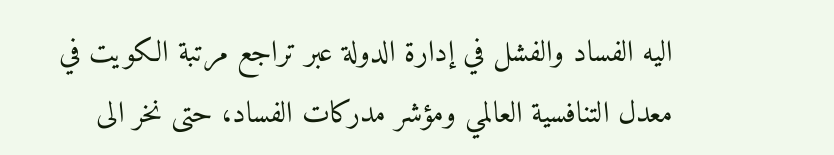اليه الفساد والفشل في إدارة الدولة عبر تراجع مرتبة الكويت في معدل التنافسية العالمي ومؤشر مدركات الفساد، حتى نخر الى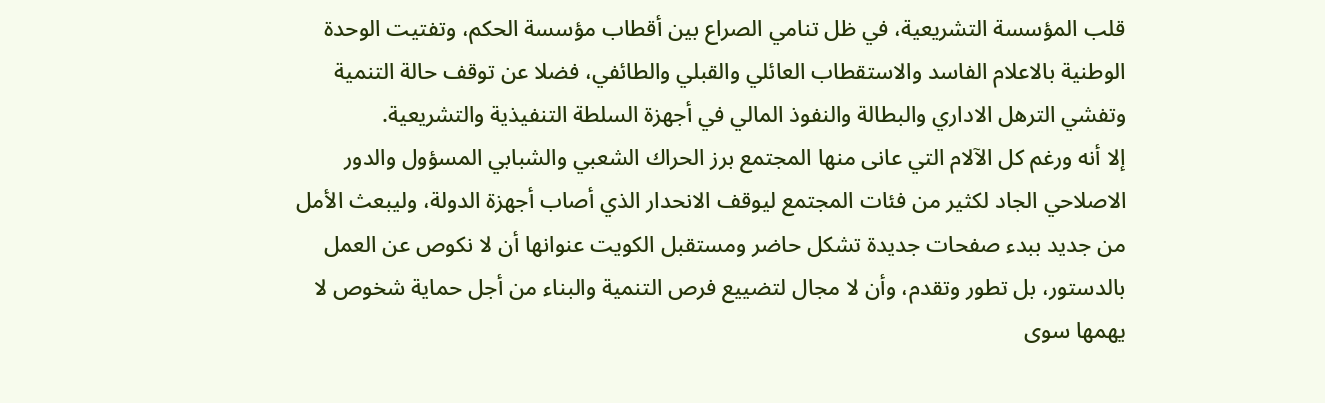قلب المؤسسة التشريعية، في ظل تنامي الصراع بين أقطاب مؤسسة الحكم، وتفتيت الوحدة الوطنية بالاعلام الفاسد والاستقطاب العائلي والقبلي والطائفي، فضلا عن توقف حالة التنمية وتفشي الترهل الاداري والبطالة والنفوذ المالي في أجهزة السلطة التنفيذية والتشريعية.
إلا أنه ورغم كل الآلام التي عانى منها المجتمع برز الحراك الشعبي والشبابي المسؤول والدور الاصلاحي الجاد لكثير من فئات المجتمع ليوقف الانحدار الذي أصاب أجهزة الدولة، وليبعث الأمل من جديد ببدء صفحات جديدة تشكل حاضر ومستقبل الكويت عنوانها أن لا نكوص عن العمل بالدستور، بل تطور وتقدم، وأن لا مجال لتضييع فرص التنمية والبناء من أجل حماية شخوص لا يهمها سوى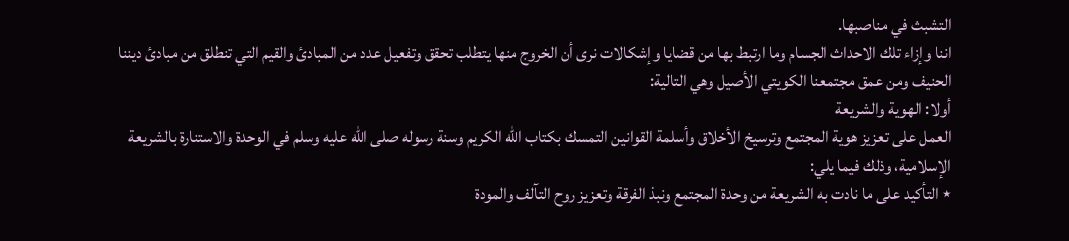التشبث في مناصبها.
اننا وإزاء تلك الاحداث الجسام وما ارتبط بها من قضايا وإشكالات نرى أن الخروج منها يتطلب تحقق وتفعيل عدد من المبادئ والقيم التي تنطلق من مبادئ ديننا الحنيف ومن عمق مجتمعنا الكويتي الأصيل وهي التالية:
أولا: الهوية والشريعة
العمل على تعزيز هوية المجتمع وترسيخ الأخلاق وأسلمة القوانين التمسك بكتاب الله الكريم وسنة رسوله صلى الله عليه وسلم في الوحدة والاستنارة بالشريعة الإسلامية، وذلك فيما يلي:
٭ التأكيد على ما نادت به الشريعة من وحدة المجتمع ونبذ الفرقة وتعزيز روح التآلف والمودة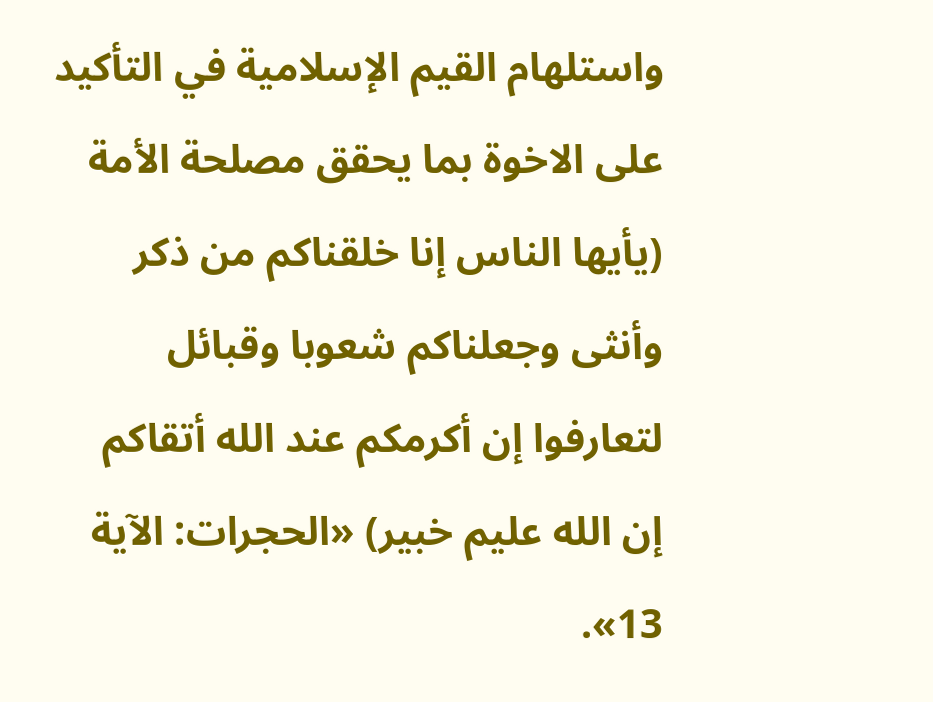واستلهام القيم الإسلامية في التأكيد على الاخوة بما يحقق مصلحة الأمة (يأيها الناس إنا خلقناكم من ذكر وأنثى وجعلناكم شعوبا وقبائل لتعارفوا إن أكرمكم عند الله أتقاكم إن الله عليم خبير) «الحجرات: الآية 13».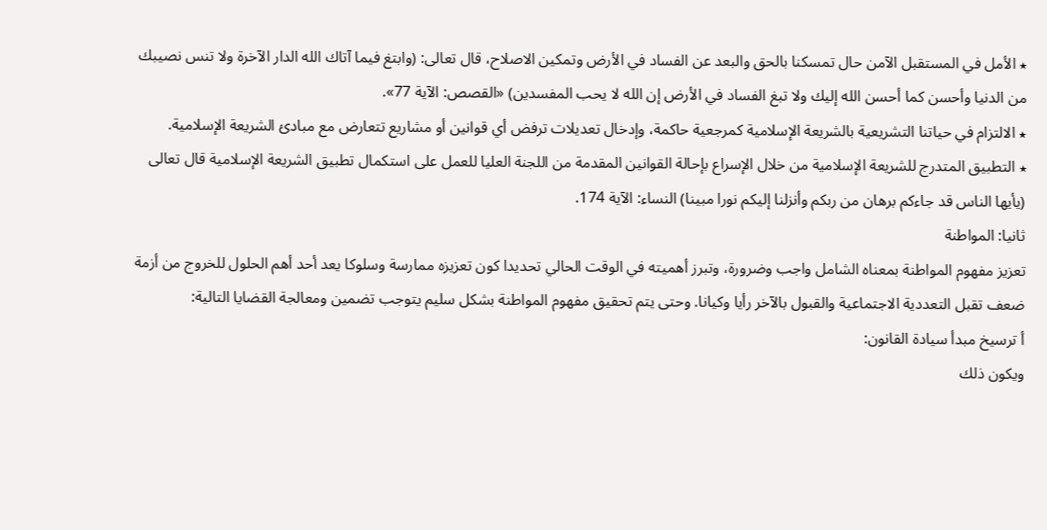٭ الأمل في المستقبل الآمن حال تمسكنا بالحق والبعد عن الفساد في الأرض وتمكين الاصلاح، قال تعالى: (وابتغ فيما آتاك الله الدار الآخرة ولا تنس نصيبك من الدنيا وأحسن كما أحسن الله إليك ولا تبغ الفساد في الأرض إن الله لا يحب المفسدين) «القصص: الآية 77».
٭ الالتزام في حياتنا التشريعية بالشريعة الإسلامية كمرجعية حاكمة، وإدخال تعديلات ترفض أي قوانين أو مشاريع تتعارض مع مبادئ الشريعة الإسلامية.
٭ التطبيق المتدرج للشريعة الإسلامية من خلال الإسراع بإحالة القوانين المقدمة من اللجنة العليا للعمل على استكمال تطبيق الشريعة الإسلامية قال تعالى (يأيها الناس قد جاءكم برهان من ربكم وأنزلنا إليكم نورا مبينا) النساء: الآية 174.
ثانيا: المواطنة
تعزيز مفهوم المواطنة بمعناه الشامل واجب وضرورة، وتبرز أهميته في الوقت الحالي تحديدا كون تعزيزه ممارسة وسلوكا يعد أحد أهم الحلول للخروج من أزمة ضعف تقبل التعددية الاجتماعية والقبول بالآخر رأيا وكيانا. وحتى يتم تحقيق مفهوم المواطنة بشكل سليم يتوجب تضمين ومعالجة القضايا التالية:
أ ترسيخ مبدأ سيادة القانون:
ويكون ذلك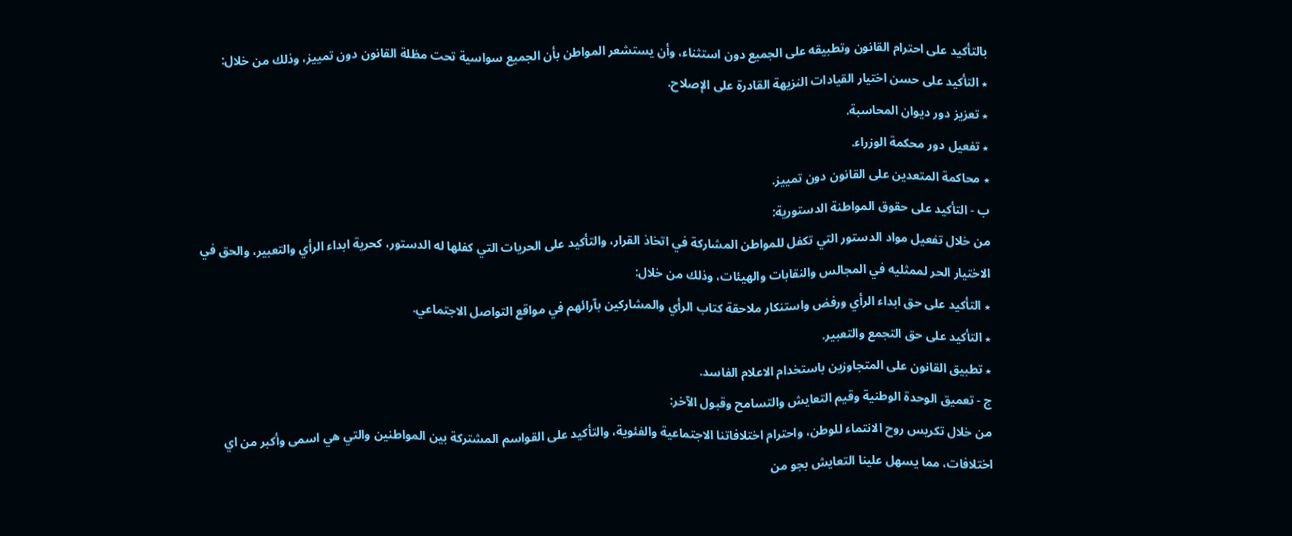بالتأكيد على احترام القانون وتطبيقه على الجميع دون استثناء، وأن يستشعر المواطن بأن الجميع سواسية تحت مظلة القانون دون تمييز، وذلك من خلال:
٭ التأكيد على حسن اختيار القيادات النزيهة القادرة على الإصلاح.
٭ تعزيز دور ديوان المحاسبة.
٭ تفعيل دور محكمة الوزراء.
٭ محاكمة المتعدين على القانون دون تمييز.
ب - التأكيد على حقوق المواطنة الدستورية:
من خلال تفعيل مواد الدستور التي تكفل للمواطن المشاركة في اتخاذ القرار، والتأكيد على الحريات التي كفلها له الدستور، كحرية ابداء الرأي والتعبير، والحق في الاختيار الحر لممثليه في المجالس والنقابات والهيئات، وذلك من خلال:
٭ التأكيد على حق ابداء الرأي ورفض واستنكار ملاحقة كتاب الرأي والمشاركين بآرائهم في مواقع التواصل الاجتماعي.
٭ التأكيد على حق التجمع والتعبير.
٭ تطبيق القانون على المتجاوزين باستخدام الاعلام الفاسد.
ج - تعميق الوحدة الوطنية وقيم التعايش والتسامح وقبول الآخر:
من خلال تكريس روح الانتماء للوطن، واحترام اختلافاتنا الاجتماعية والفئوية، والتأكيد على القواسم المشتركة بين المواطنين والتي هي اسمى وأكبر من اي اختلافات، مما يسهل علينا التعايش بجو من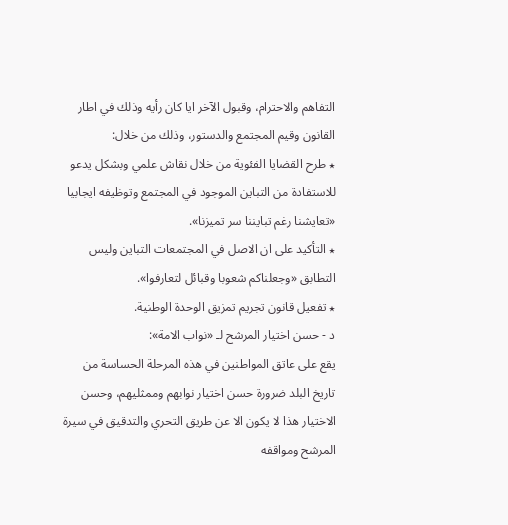التفاهم والاحترام، وقبول الآخر ايا كان رأيه وذلك في اطار القانون وقيم المجتمع والدستور، وذلك من خلال:
٭ طرح القضايا الفئوية من خلال نقاش علمي وبشكل يدعو للاستفادة من التباين الموجود في المجتمع وتوظيفه ايجابيا «تعايشنا رغم تبايننا سر تميزنا».
٭ التأكيد على ان الاصل في المجتمعات التباين وليس التطابق «وجعلناكم شعوبا وقبائل لتعارفوا».
٭ تفعيل قانون تجريم تمزيق الوحدة الوطنية.
د - حسن اختيار المرشح لـ «نواب الامة»:
يقع على عاتق المواطنين في هذه المرحلة الحساسة من تاريخ البلد ضرورة حسن اختيار نوابهم وممثليهم، وحسن الاختيار هذا لا يكون الا عن طريق التحري والتدقيق في سيرة المرشح ومواقفه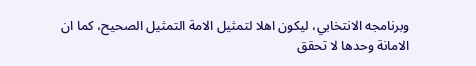وبرنامجه الانتخابي، ليكون اهلا لتمثيل الامة التمثيل الصحيح، كما ان الامانة وحدها لا تحقق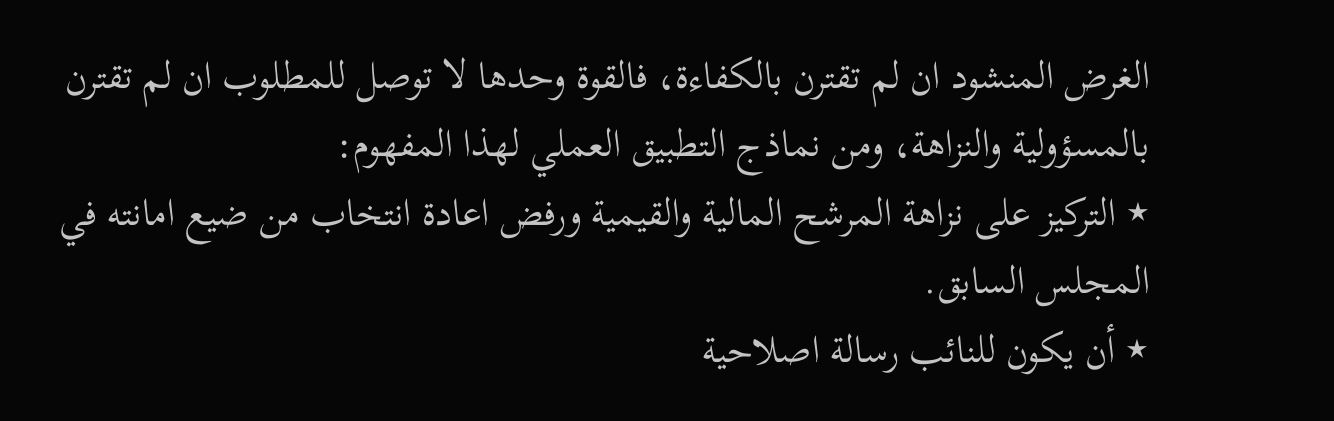الغرض المنشود ان لم تقترن بالكفاءة، فالقوة وحدها لا توصل للمطلوب ان لم تقترن بالمسؤولية والنزاهة، ومن نماذج التطبيق العملي لهذا المفهوم:
٭ التركيز على نزاهة المرشح المالية والقيمية ورفض اعادة انتخاب من ضيع امانته في المجلس السابق.
٭ أن يكون للنائب رسالة اصلاحية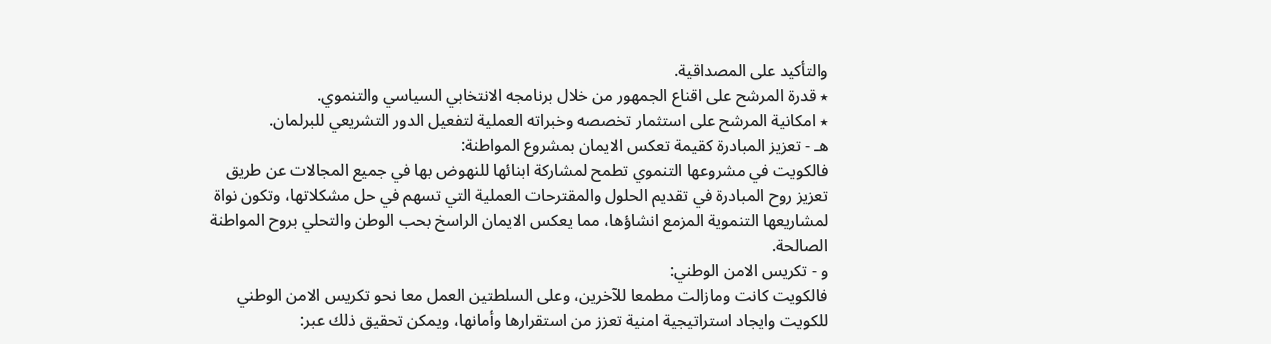والتأكيد على المصداقية.
٭ قدرة المرشح على اقناع الجمهور من خلال برنامجه الانتخابي السياسي والتنموي.
٭ امكانية المرشح على استثمار تخصصه وخبراته العملية لتفعيل الدور التشريعي للبرلمان.
هـ - تعزيز المبادرة كقيمة تعكس الايمان بمشروع المواطنة:
فالكويت في مشروعها التنموي تطمح لمشاركة ابنائها للنهوض بها في جميع المجالات عن طريق تعزيز روح المبادرة في تقديم الحلول والمقترحات العملية التي تسهم في حل مشكلاتها، وتكون نواة لمشاريعها التنموية المزمع انشاؤها، مما يعكس الايمان الراسخ بحب الوطن والتحلي بروح المواطنة الصالحة.
و - تكريس الامن الوطني:
فالكويت كانت ومازالت مطمعا للآخرين، وعلى السلطتين العمل معا نحو تكريس الامن الوطني للكويت وايجاد استراتيجية امنية تعزز من استقرارها وأمانها، ويمكن تحقيق ذلك عبر: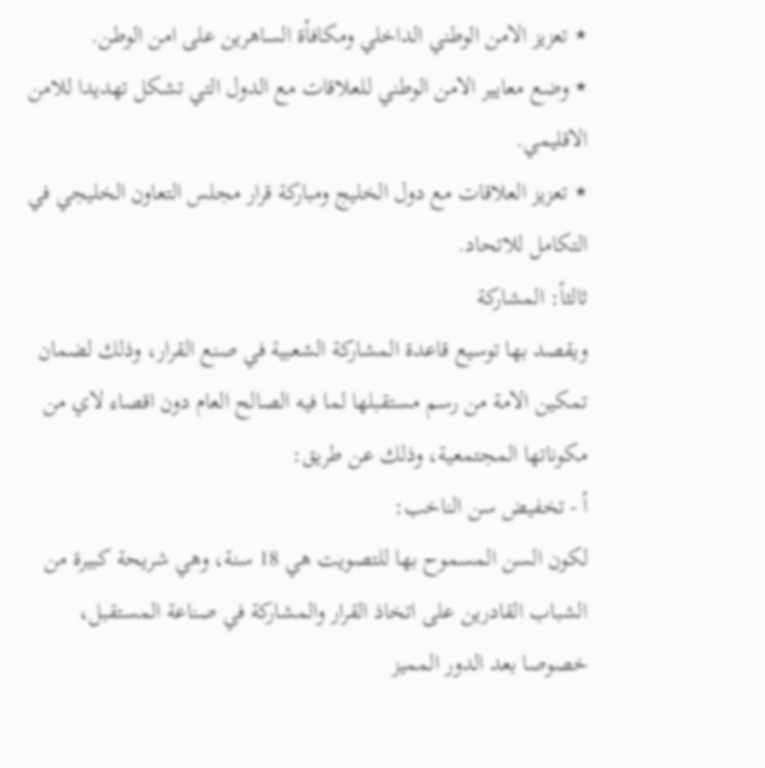٭ تعزيز الامن الوطني الداخلي ومكافأة الساهرين على امن الوطن.
٭ وضع معايير الامن الوطني للعلاقات مع الدول التي تشكل تهديدا للامن الاقليمي.
٭ تعزيز العلاقات مع دول الخليج ومباركة قرار مجلس التعاون الخليجي في التكامل للاتحاد.
ثالثاً: المشاركة
ويقصد بها توسيع قاعدة المشاركة الشعبية في صنع القرار، وذلك لضمان تمكين الامة من رسم مستقبلها لما فيه الصالح العام دون اقصاء لاي من مكوناتها المجتمعية، وذلك عن طريق:
أ - تخفيض سن الناخب:
لكون السن المسموح بها للتصويت هي 18 سنة، وهي شريحة كبيرة من الشباب القادرين على اتخاذ القرار والمشاركة في صناعة المستقبل، خصوصا بعد الدور المميز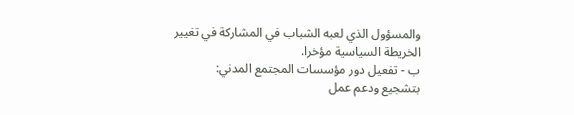والمسؤول الذي لعبه الشباب في المشاركة في تغيير الخريطة السياسية مؤخرا.
ب - تفعيل دور مؤسسات المجتمع المدني:
بتشجيع ودعم عمل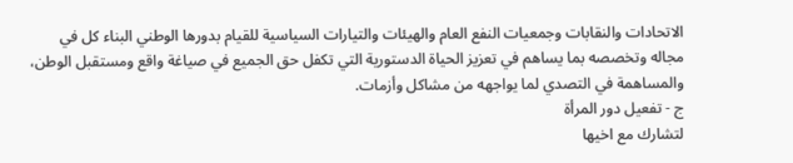الاتحادات والنقابات وجمعيات النفع العام والهيئات والتيارات السياسية للقيام بدورها الوطني البناء كل في مجاله وتخصصه بما يساهم في تعزيز الحياة الدستورية التي تكفل حق الجميع في صياغة واقع ومستقبل الوطن، والمساهمة في التصدي لما يواجهه من مشاكل وأزمات.
ج - تفعيل دور المرأة
لتشارك مع اخيها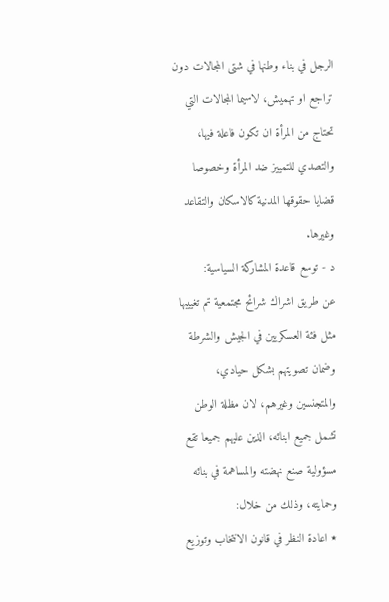الرجل في بناء وطنها في شتى المجالات دون تراجع او تهميش، لاسيما المجالات التي تحتاج من المرأة ان تكون فاعلة فيها، والتصدي للتمييز ضد المرأة وخصوصا قضايا حقوقها المدنية كالاسكان والتقاعد وغيرها.
د - توسع قاعدة المشاركة السياسية:
عن طريق اشراك شرائح مجتمعية تم تغييبها مثل فئة العسكريين في الجيش والشرطة وضمان تصويتهم بشكل حيادي، والمتجنسين وغيرهم، لان مظلة الوطن تشمل جميع ابنائه، الذين عليهم جميعا تقع مسؤولية صنع نهضته والمساهمة في بنائه وحمايته، وذلك من خلال:
٭ اعادة النظر في قانون الانتخاب وتوزيع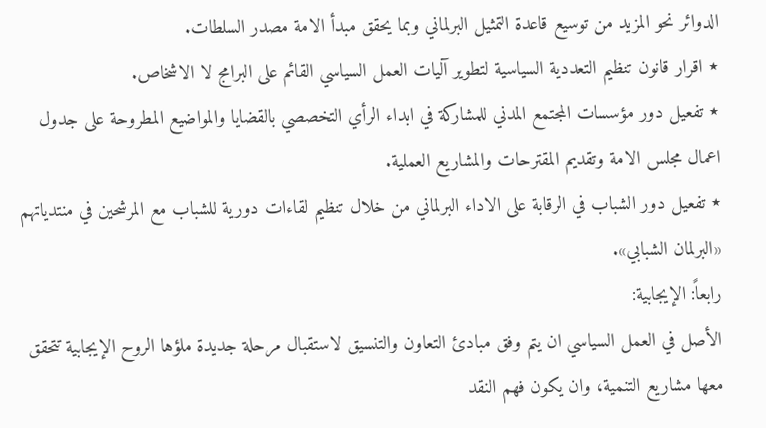الدوائر نحو المزيد من توسيع قاعدة التمثيل البرلماني وبما يحقق مبدأ الامة مصدر السلطات.
٭ اقرار قانون تنظيم التعددية السياسية لتطوير آليات العمل السياسي القائم على البرامج لا الاشخاص.
٭ تفعيل دور مؤسسات المجتمع المدني للمشاركة في ابداء الرأي التخصصي بالقضايا والمواضيع المطروحة على جدول اعمال مجلس الامة وتقديم المقترحات والمشاريع العملية.
٭ تفعيل دور الشباب في الرقابة على الاداء البرلماني من خلال تنظيم لقاءات دورية للشباب مع المرشحين في منتدياتهم «البرلمان الشبابي».
رابعاً: الإيجابية:
الأصل في العمل السياسي ان يتم وفق مبادئ التعاون والتنسيق لاستقبال مرحلة جديدة ملؤها الروح الإيجابية تتحقق معها مشاريع التنمية، وان يكون فهم النقد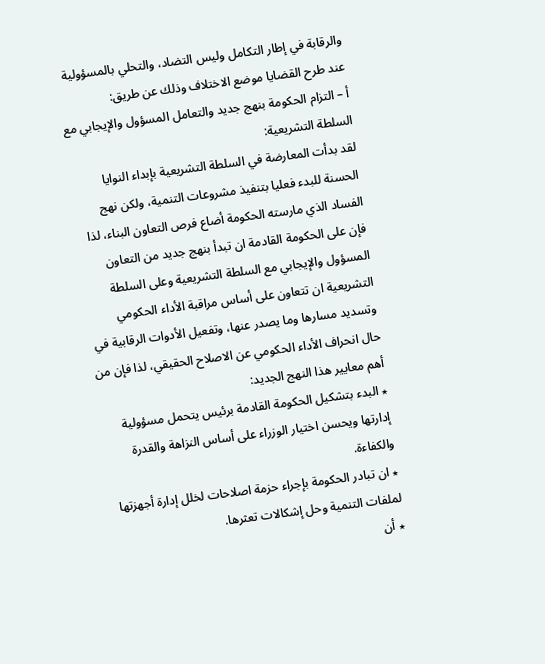والرقابة في إطار التكامل وليس التضاد، والتحلي بالمسؤولية عند طرح القضايا موضع الاختلاف وذلك عن طريق:
أ – التزام الحكومة بنهج جديد والتعامل المسؤول والإيجابي مع السلطة التشريعية:
لقد بدأت المعارضة في السلطة التشريعية بإبداء النوايا الحسنة للبدء فعليا بتنفيذ مشروعات التنمية، ولكن نهج الفساد الذي مارسته الحكومة أضاع فرص التعاون البناء، لذا فإن على الحكومة القادمة ان تبدأ بنهج جديد من التعاون المسؤول والإيجابي مع السلطة التشريعية وعلى السلطة التشريعية ان تتعاون على أساس مراقبة الأداء الحكومي وتسديد مسارها وما يصدر عنها، وتفعيل الأدوات الرقابية في حال انحراف الأداء الحكومي عن الاصلاح الحقيقي، لذا فإن من أهم معايير هذا النهج الجديد:
٭ البدء بتشكيل الحكومة القادمة برئيس يتحمل مسؤولية إدارتها ويحسن اختيار الوزراء على أساس النزاهة والقدرة والكفاءة.
٭ ان تبادر الحكومة بإجراء حزمة اصلاحات لخلل إدارة أجهزتها لملفات التنمية وحل إشكالات تعثرها.
٭ أن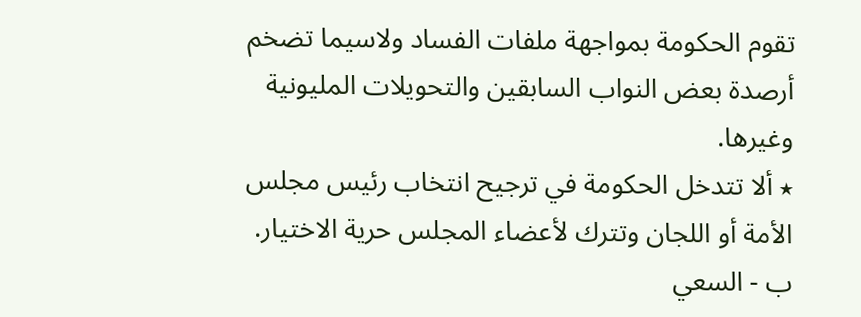تقوم الحكومة بمواجهة ملفات الفساد ولاسيما تضخم أرصدة بعض النواب السابقين والتحويلات المليونية وغيرها.
٭ ألا تتدخل الحكومة في ترجيح انتخاب رئيس مجلس الأمة أو اللجان وتترك لأعضاء المجلس حرية الاختيار.
ب - السعي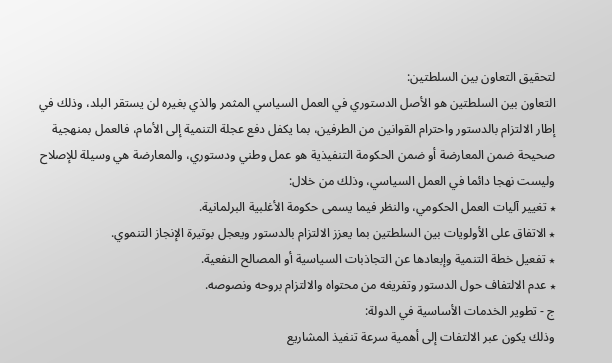لتحقيق التعاون بين السلطتين:
التعاون بين السلطتين هو الأصل الدستوري في العمل السياسي المثمر والذي بغيره لن يستقر البلد، وذلك في إطار الالتزام بالدستور واحترام القوانين من الطرفين، بما يكفل دفع عجلة التنمية إلى الأمام، فالعمل بمنهجية صحيحة ضمن المعارضة أو ضمن الحكومة التنفيذية هو عمل وطني ودستوري، والمعارضة هي وسيلة للإصلاح وليست نهجا دائما في العمل السياسي، وذلك من خلال:
٭ تغيير آليات العمل الحكومي، والنظر فيما يسمى حكومة الأغلبية البرلمانية.
٭ الاتفاق على الأولويات بين السلطتين بما يعزز الالتزام بالدستور ويعجل بوتيرة الإنجاز التنموي.
٭ تفعيل خطة التنمية وإبعادها عن التجاذبات السياسية أو المصالح النفعية.
٭ عدم الالتفاف حول الدستور وتفريغه من محتواه والالتزام بروحه ونصوصه.
ج - تطوير الخدمات الأساسية في الدولة:
وذلك يكون عبر الالتفات إلى أهمية سرعة تنفيذ المشاريع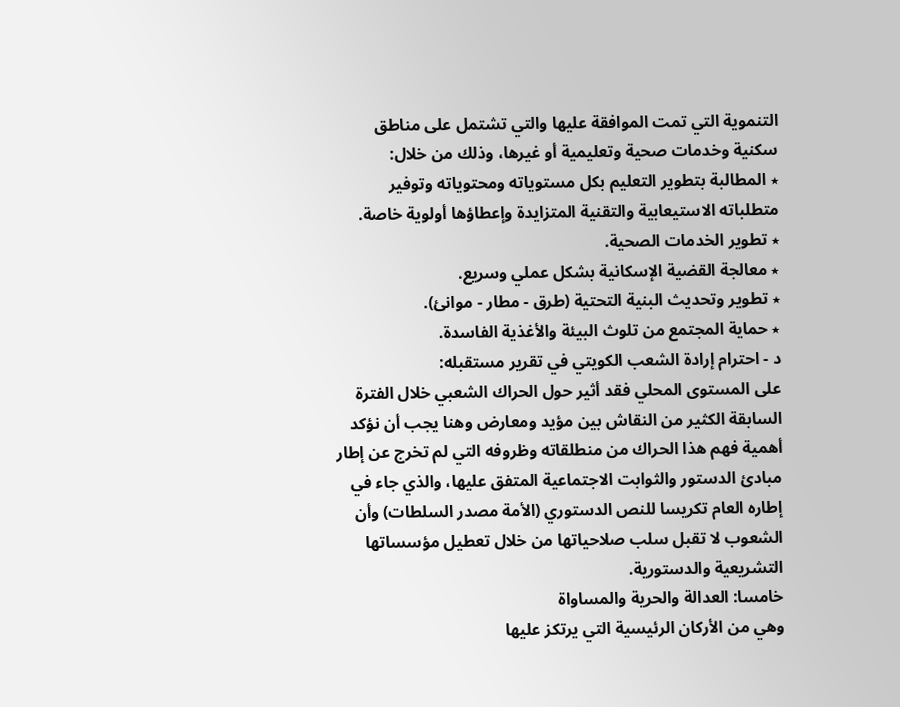التنموية التي تمت الموافقة عليها والتي تشتمل على مناطق سكنية وخدمات صحية وتعليمية أو غيرها، وذلك من خلال:
٭ المطالبة بتطوير التعليم بكل مستوياته ومحتوياته وتوفير متطلباته الاستيعابية والتقنية المتزايدة وإعطاؤها أولوية خاصة.
٭ تطوير الخدمات الصحية.
٭ معالجة القضية الإسكانية بشكل عملي وسريع.
٭ تطوير وتحديث البنية التحتية (طرق - مطار - موانئ).
٭ حماية المجتمع من تلوث البيئة والأغذية الفاسدة.
د - احترام إرادة الشعب الكويتي في تقرير مستقبله:
على المستوى المحلي فقد أثير حول الحراك الشعبي خلال الفترة السابقة الكثير من النقاش بين مؤيد ومعارض وهنا يجب أن نؤكد أهمية فهم هذا الحراك من منطلقاته وظروفه التي لم تخرج عن إطار مبادئ الدستور والثوابت الاجتماعية المتفق عليها، والذي جاء في إطاره العام تكريسا للنص الدستوري (الأمة مصدر السلطات) وأن الشعوب لا تقبل سلب صلاحياتها من خلال تعطيل مؤسساتها التشريعية والدستورية.
خامسا: العدالة والحرية والمساواة
وهي من الأركان الرئيسية التي يرتكز عليها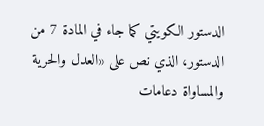الدستور الكويتي كما جاء في المادة 7 من الدستور، الذي نص على «العدل والحرية والمساواة دعامات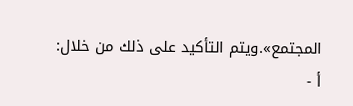المجتمع».ويتم التأكيد على ذلك من خلال:
أ -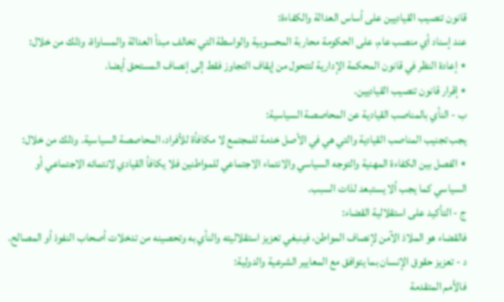قانون تنصيب القياديين على أساس العدالة والكفاءة:
عند إسناد أي منصب عام، على الحكومة محاربة المحسوبية والواسطة التي تخالف مبدأ العدالة والمساواة، وذلك من خلال:
٭ إعادة النظر في قانون المحكمة الإدارية لتتحول من إيقاف التجاوز فقط إلى إنصاف المستحق أيضا.
٭ إقرار قانون تنصيب القياديين.
ب - النأي بالمناصب القيادية عن المحاصصة السياسية:
يجب تجنيب المناصب القيادية والتي هي في الأصل خدمة للمجتمع لا مكافأة للأفراد، المحاصصة السياسية. وذلك من خلال:
٭ الفصل بين الكفاءة المهنية والتوجه السياسي والانتماء الاجتماعي للمواطنين فلا يكافأ القيادي لانتمائه الاجتماعي أو السياسي كما يجب ألا يستبعد لذات السبب.
ج - التأكيد على استقلالية القضاء:
فالقضاء هو الملاذ الآمن لإنصاف المواطن، فينبغي تعزيز استقلاليته والنأي به وتحصينه من تدخلات أصحاب النفوذ أو المصالح.
د - تعزيز حقوق الإنسان بما يتوافق مع المعايير الشرعية والدولية:
فالأمم المتقدمة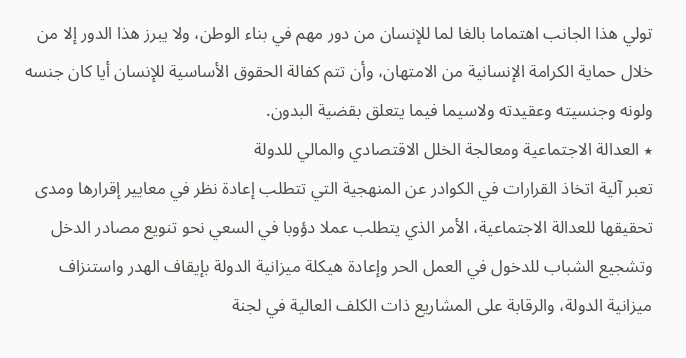تولي هذا الجانب اهتماما بالغا لما للإنسان من دور مهم في بناء الوطن، ولا يبرز هذا الدور إلا من خلال حماية الكرامة الإنسانية من الامتهان، وأن تتم كفالة الحقوق الأساسية للإنسان أيا كان جنسه ولونه وجنسيته وعقيدته ولاسيما فيما يتعلق بقضية البدون.
٭ العدالة الاجتماعية ومعالجة الخلل الاقتصادي والمالي للدولة
تعبر آلية اتخاذ القرارات في الكوادر عن المنهجية التي تتطلب إعادة نظر في معايير إقرارها ومدى تحقيقها للعدالة الاجتماعية، الأمر الذي يتطلب عملا دؤوبا في السعي نحو تنويع مصادر الدخل وتشجيع الشباب للدخول في العمل الحر وإعادة هيكلة ميزانية الدولة بإيقاف الهدر واستنزاف ميزانية الدولة، والرقابة على المشاريع ذات الكلف العالية في لجنة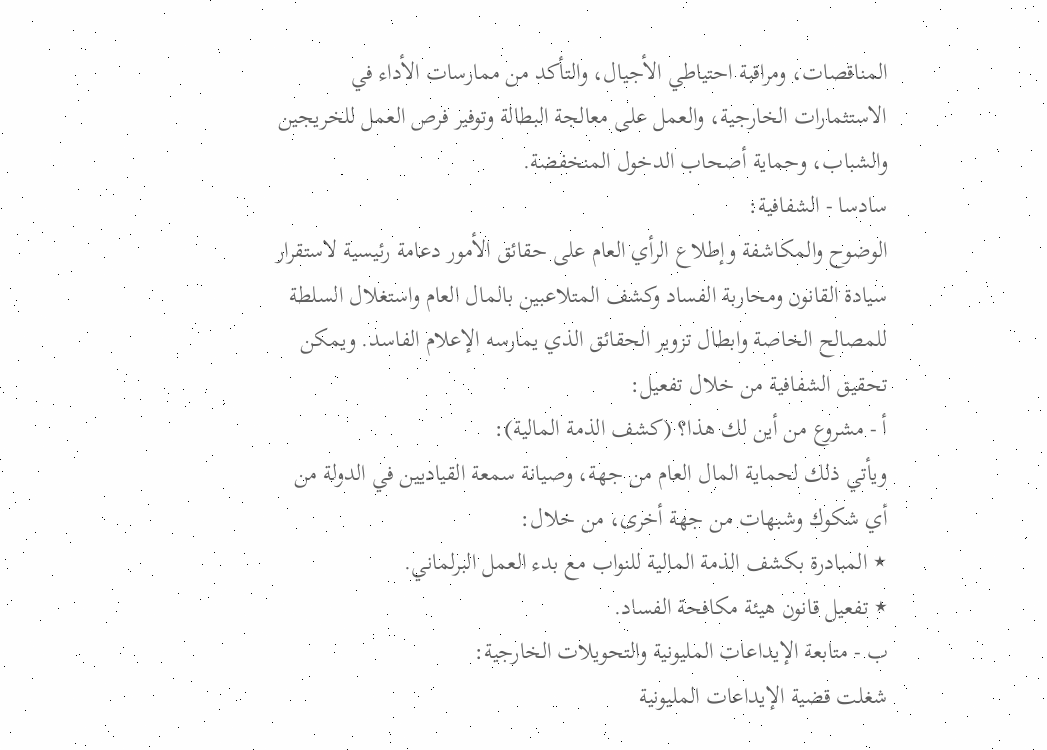المناقصات، ومراقبة احتياطي الأجيال، والتأكد من ممارسات الأداء في الاستثمارات الخارجية، والعمل على معالجة البطالة وتوفير فرص العمل للخريجين والشباب، وحماية أصحاب الدخول المنخفضة.
سادسا - الشفافية:
الوضوح والمكاشفة وإطلاع الرأي العام على حقائق الأمور دعامة رئيسية لاستقرار سيادة القانون ومحاربة الفساد وكشف المتلاعبين بالمال العام واستغلال السلطة للمصالح الخاصة وابطال تزوير الحقائق الذي يمارسه الإعلام الفاسد. ويمكن تحقيق الشفافية من خلال تفعيل:
أ - مشروع من أين لك هذا؟ (كشف الذمة المالية):
ويأتي ذلك لحماية المال العام من جهة، وصيانة سمعة القياديين في الدولة من أي شكوك وشبهات من جهة أخرى، من خلال:
٭ المبادرة بكشف الذمة المالية للنواب مع بدء العمل البرلماني.
٭ تفعيل قانون هيئة مكافحة الفساد.
ب - متابعة الإيداعات المليونية والتحويلات الخارجية:
شغلت قضية الإيداعات المليونية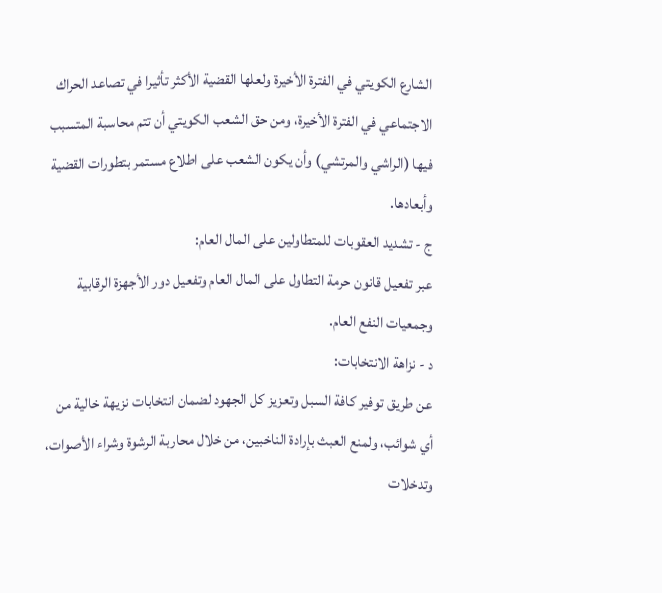الشارع الكويتي في الفترة الأخيرة ولعلها القضية الأكثر تأثيرا في تصاعد الحراك الاجتماعي في الفترة الأخيرة، ومن حق الشعب الكويتي أن تتم محاسبة المتسبب فيها (الراشي والمرتشي) وأن يكون الشعب على اطلاع مستمر بتطورات القضية وأبعادها.
ج - تشديد العقوبات للمتطاولين على المال العام:
عبر تفعيل قانون حرمة التطاول على المال العام وتفعيل دور الأجهزة الرقابية وجمعيات النفع العام.
د - نزاهة الانتخابات:
عن طريق توفير كافة السبل وتعزيز كل الجهود لضمان انتخابات نزيهة خالية من أي شوائب، ولمنع العبث بإرادة الناخبين، من خلال محاربة الرشوة وشراء الأصوات، وتدخلات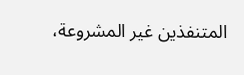المتنفذين غير المشروعة،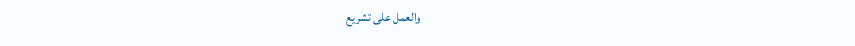والعمل على تشريع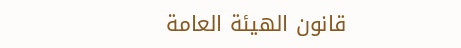قانون الهيئة العامة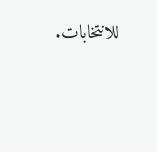للانتخابات.